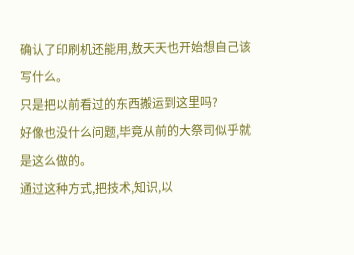确认了印刷机还能用,敖天天也开始想自己该写什么。
只是把以前看过的东西搬运到这里吗?
好像也没什么问题,毕竟从前的大祭司似乎就是这么做的。
通过这种方式,把技术,知识,以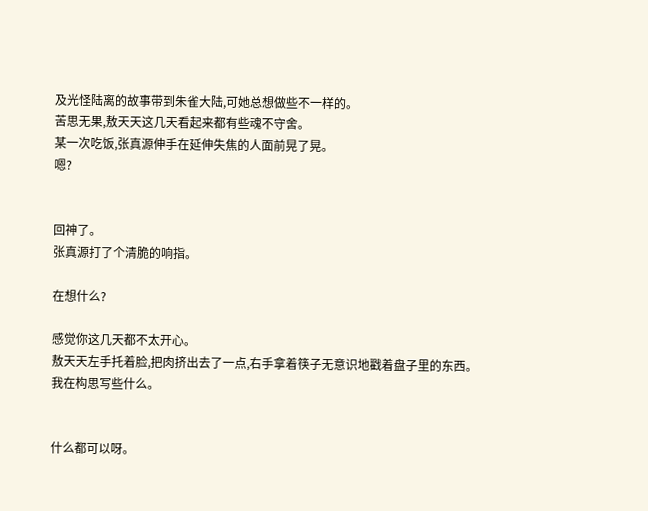及光怪陆离的故事带到朱雀大陆,可她总想做些不一样的。
苦思无果,敖天天这几天看起来都有些魂不守舍。
某一次吃饭,张真源伸手在延伸失焦的人面前晃了晃。
嗯?


回神了。
张真源打了个清脆的响指。

在想什么?

感觉你这几天都不太开心。
敖天天左手托着脸,把肉挤出去了一点,右手拿着筷子无意识地戳着盘子里的东西。
我在构思写些什么。


什么都可以呀。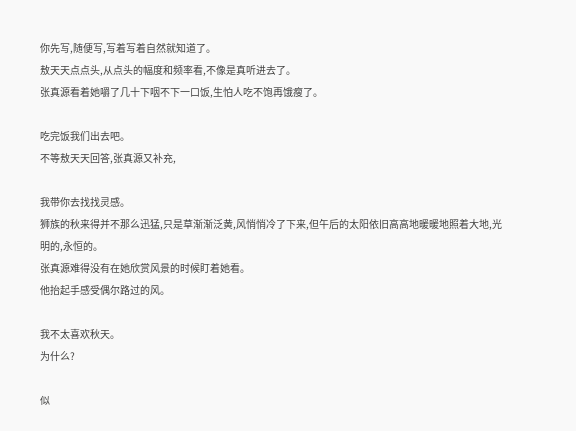你先写,随便写,写着写着自然就知道了。
敖天天点点头,从点头的幅度和频率看,不像是真听进去了。
张真源看着她嚼了几十下咽不下一口饭,生怕人吃不饱再饿瘦了。

吃完饭我们出去吧。
不等敖天天回答,张真源又补充,

我带你去找找灵感。
狮族的秋来得并不那么迅猛,只是草渐渐泛黄,风悄悄冷了下来,但午后的太阳依旧高高地暖暖地照着大地,光明的,永恒的。
张真源难得没有在她欣赏风景的时候盯着她看。
他抬起手感受偶尔路过的风。

我不太喜欢秋天。
为什么?

似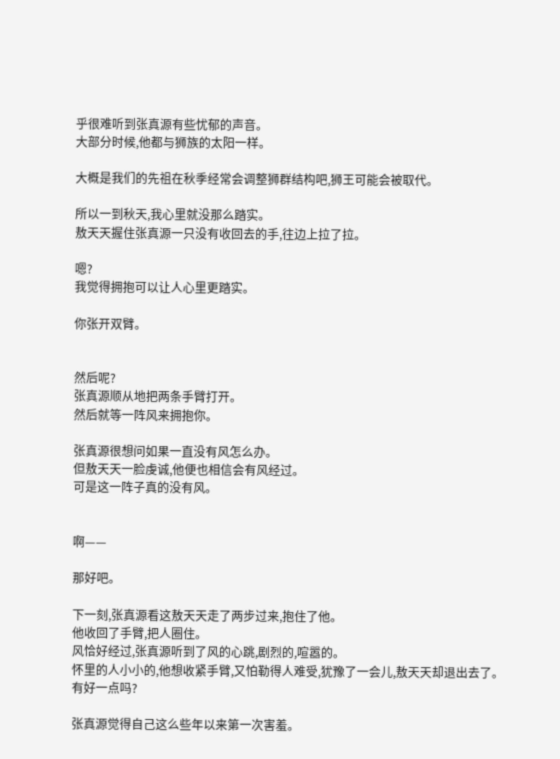乎很难听到张真源有些忧郁的声音。
大部分时候,他都与狮族的太阳一样。

大概是我们的先祖在秋季经常会调整狮群结构吧,狮王可能会被取代。

所以一到秋天,我心里就没那么踏实。
敖天天握住张真源一只没有收回去的手,往边上拉了拉。

嗯?
我觉得拥抱可以让人心里更踏实。

你张开双臂。


然后呢?
张真源顺从地把两条手臂打开。
然后就等一阵风来拥抱你。

张真源很想问如果一直没有风怎么办。
但敖天天一脸虔诚,他便也相信会有风经过。
可是这一阵子真的没有风。


啊——

那好吧。

下一刻,张真源看这敖天天走了两步过来,抱住了他。
他收回了手臂,把人圈住。
风恰好经过,张真源听到了风的心跳,剧烈的,喧嚣的。
怀里的人小小的,他想收紧手臂,又怕勒得人难受,犹豫了一会儿,敖天天却退出去了。
有好一点吗?

张真源觉得自己这么些年以来第一次害羞。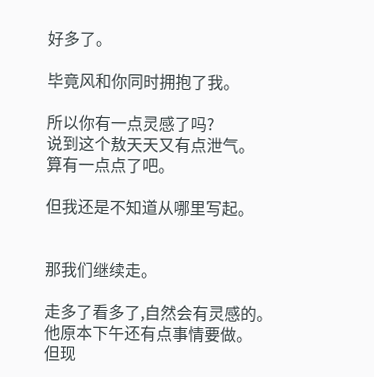好多了。

毕竟风和你同时拥抱了我。

所以你有一点灵感了吗?
说到这个敖天天又有点泄气。
算有一点点了吧。

但我还是不知道从哪里写起。


那我们继续走。

走多了看多了,自然会有灵感的。
他原本下午还有点事情要做。
但现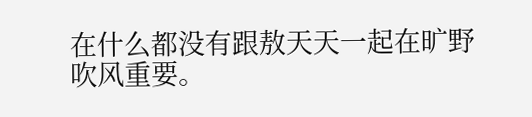在什么都没有跟敖天天一起在旷野吹风重要。